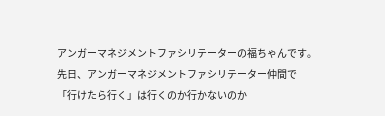アンガーマネジメントファシリテーターの福ちゃんです。
先日、アンガーマネジメントファシリテーター仲間で
「行けたら行く」は行くのか行かないのか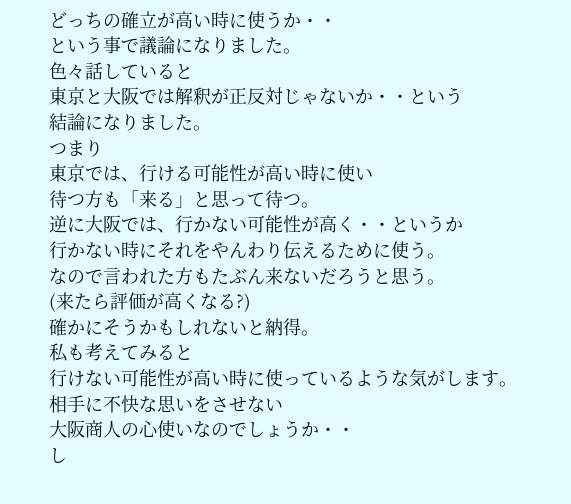どっちの確立が高い時に使うか・・
という事で議論になりました。
色々話していると
東京と大阪では解釈が正反対じゃないか・・という
結論になりました。
つまり
東京では、行ける可能性が高い時に使い
待つ方も「来る」と思って待つ。
逆に大阪では、行かない可能性が高く・・というか
行かない時にそれをやんわり伝えるために使う。
なので言われた方もたぶん来ないだろうと思う。
(来たら評価が高くなる?)
確かにそうかもしれないと納得。
私も考えてみると
行けない可能性が高い時に使っているような気がします。
相手に不快な思いをさせない
大阪商人の心使いなのでしょうか・・
し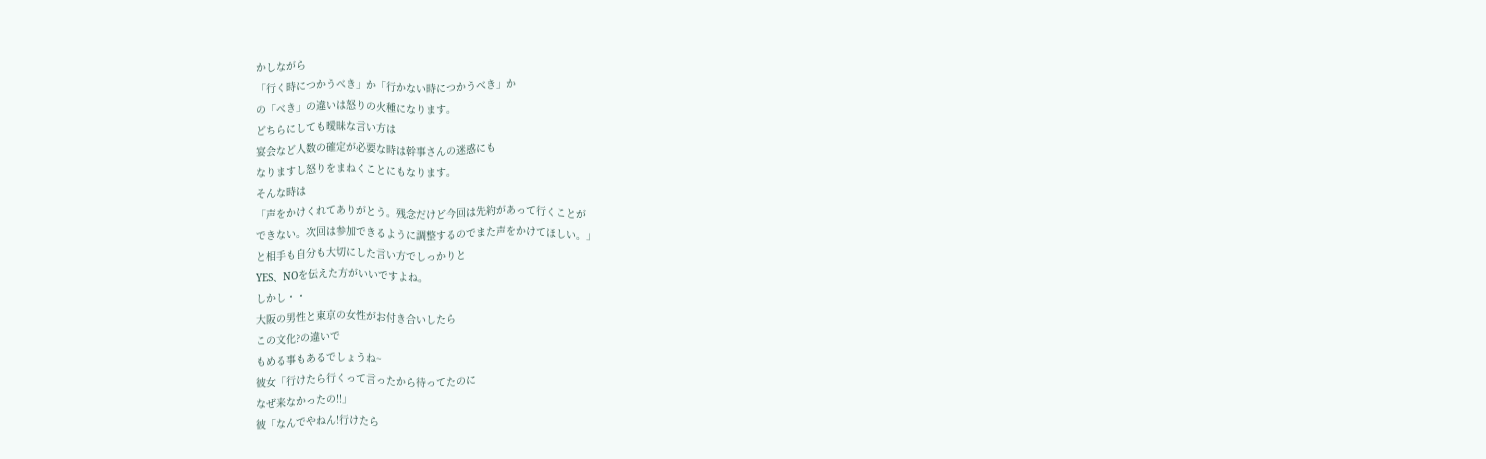かしながら
「行く時につかうべき」か「行かない時につかうべき」か
の「べき」の違いは怒りの火種になります。
どちらにしても曖昧な言い方は
宴会など人数の確定が必要な時は幹事さんの迷惑にも
なりますし怒りをまねくことにもなります。
そんな時は
「声をかけくれてありがとう。残念だけど今回は先約があって行くことが
できない。次回は参加できるように調整するのでまた声をかけてほしい。」
と相手も自分も大切にした言い方でしっかりと
YES、NOを伝えた方がいいですよね。
しかし・・
大阪の男性と東京の女性がお付き合いしたら
この文化?の違いで
もめる事もあるでしょうね~
彼女「行けたら行くって言ったから待ってたのに
なぜ来なかったの!!」
彼「なんでやねん!行けたら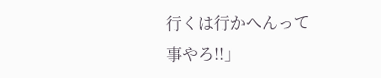行くは行かへんって
事やろ!!」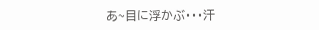あ~目に浮かぶ・・・汗